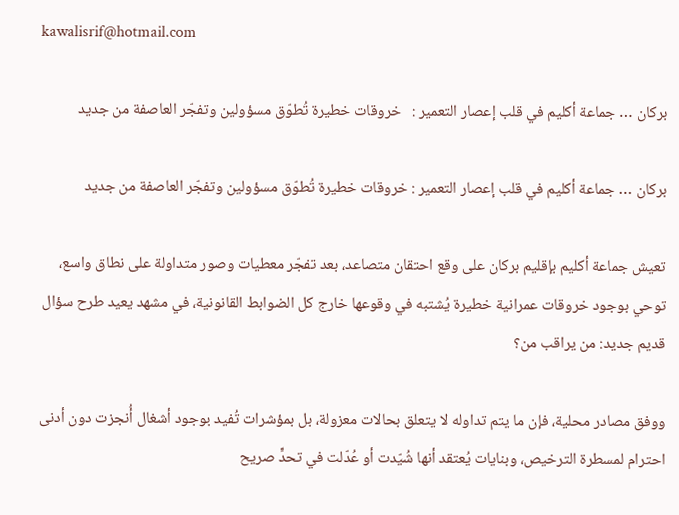kawalisrif@hotmail.com

بركان … جماعة أكليم في قلب إعصار التعمير :   خروقات خطيرة تُطوّق مسؤولين وتفجّر العاصفة من جديد

بركان … جماعة أكليم في قلب إعصار التعمير : خروقات خطيرة تُطوّق مسؤولين وتفجّر العاصفة من جديد

تعيش جماعة أكليم بإقليم بركان على وقع احتقان متصاعد، بعد تفجّر معطيات وصور متداولة على نطاق واسع، توحي بوجود خروقات عمرانية خطيرة يُشتبه في وقوعها خارج كل الضوابط القانونية، في مشهد يعيد طرح سؤال قديم جديد: من يراقب من؟

ووفق مصادر محلية، فإن ما يتم تداوله لا يتعلق بحالات معزولة، بل بمؤشرات تُفيد بوجود أشغال أُنجزت دون أدنى احترام لمسطرة الترخيص، وبنايات يُعتقد أنها شُيّدت أو عُدّلت في تحدٍّ صريح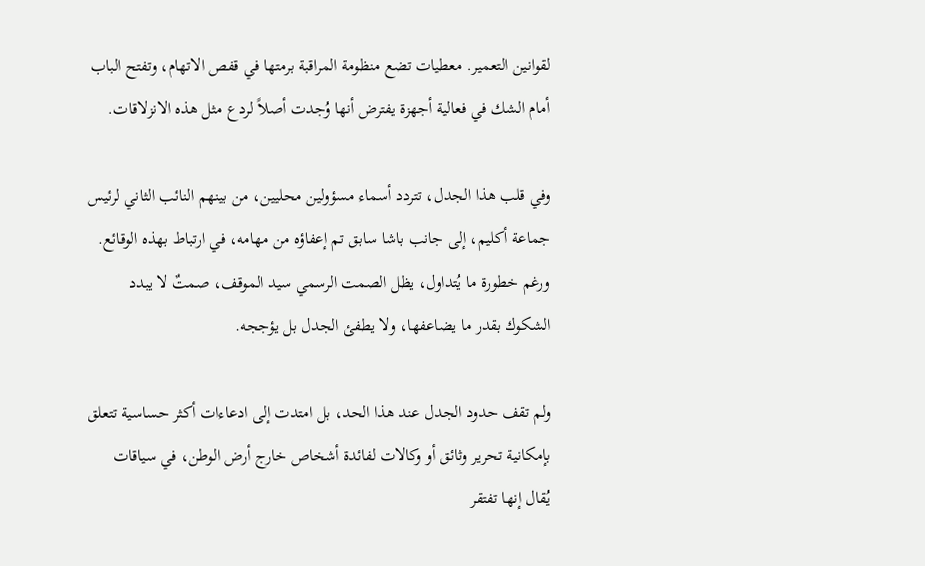لقوانين التعمير. معطيات تضع منظومة المراقبة برمتها في قفص الاتهام، وتفتح الباب أمام الشك في فعالية أجهزة يفترض أنها وُجدت أصلاً لردع مثل هذه الانزلاقات.

وفي قلب هذا الجدل، تتردد أسماء مسؤولين محليين، من بينهم النائب الثاني لرئيس جماعة أكليم، إلى جانب باشا سابق تم إعفاؤه من مهامه، في ارتباط بهذه الوقائع. ورغم خطورة ما يُتداول، يظل الصمت الرسمي سيد الموقف، صمتٌ لا يبدد الشكوك بقدر ما يضاعفها، ولا يطفئ الجدل بل يؤججه.

ولم تقف حدود الجدل عند هذا الحد، بل امتدت إلى ادعاءات أكثر حساسية تتعلق بإمكانية تحرير وثائق أو وكالات لفائدة أشخاص خارج أرض الوطن، في سياقات يُقال إنها تفتقر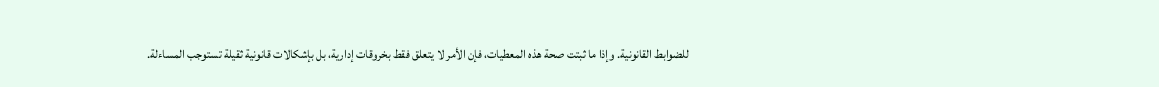للضوابط القانونية. وإذا ما ثبتت صحة هذه المعطيات، فإن الأمر لا يتعلق فقط بخروقات إدارية، بل بإشكالات قانونية ثقيلة تستوجب المساءلة.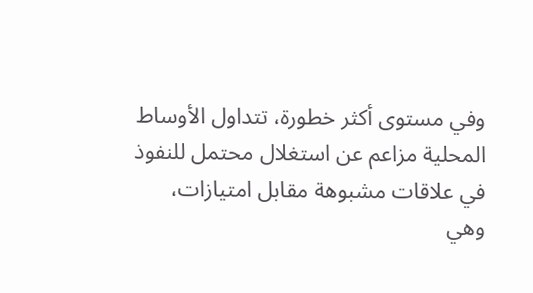وفي مستوى أكثر خطورة، تتداول الأوساط المحلية مزاعم عن استغلال محتمل للنفوذ في علاقات مشبوهة مقابل امتيازات، وهي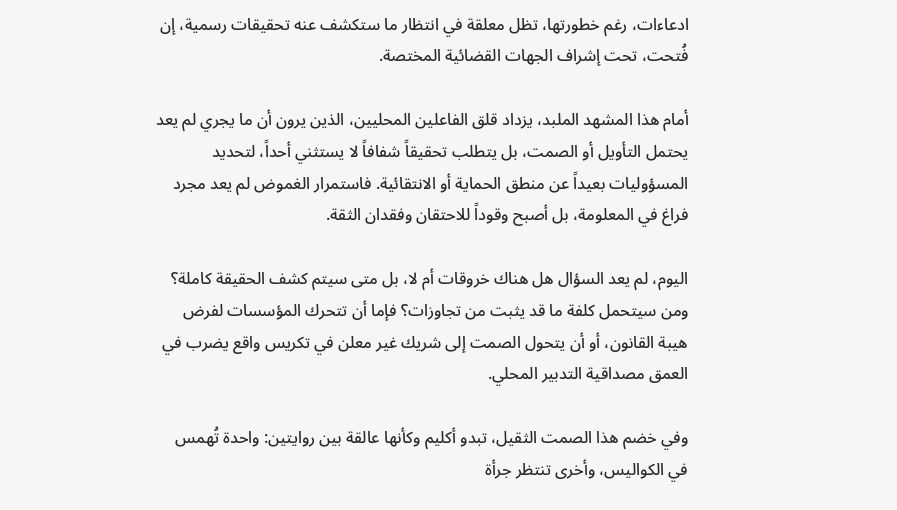ادعاءات، رغم خطورتها، تظل معلقة في انتظار ما ستكشف عنه تحقيقات رسمية، إن فُتحت، تحت إشراف الجهات القضائية المختصة.

أمام هذا المشهد الملبد، يزداد قلق الفاعلين المحليين، الذين يرون أن ما يجري لم يعد يحتمل التأويل أو الصمت، بل يتطلب تحقيقاً شفافاً لا يستثني أحداً، لتحديد المسؤوليات بعيداً عن منطق الحماية أو الانتقائية. فاستمرار الغموض لم يعد مجرد فراغ في المعلومة، بل أصبح وقوداً للاحتقان وفقدان الثقة.

اليوم، لم يعد السؤال هل هناك خروقات أم لا، بل متى سيتم كشف الحقيقة كاملة؟ ومن سيتحمل كلفة ما قد يثبت من تجاوزات؟ فإما أن تتحرك المؤسسات لفرض هيبة القانون، أو أن يتحول الصمت إلى شريك غير معلن في تكريس واقع يضرب في العمق مصداقية التدبير المحلي.

وفي خضم هذا الصمت الثقيل، تبدو أكليم وكأنها عالقة بين روايتين: واحدة تُهمس في الكواليس، وأخرى تنتظر جرأة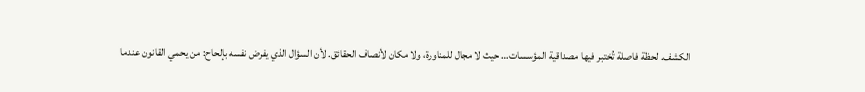الكشف. لحظة فاصلة تُختبر فيها مصداقية المؤسسات… حيث لا مجال للمناورة، ولا مكان لأنصاف الحقائق. لأن السؤال الذي يفرض نفسه بإلحاح: من يحمي القانون عندما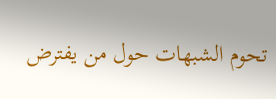تحوم الشبهات حول من يفترض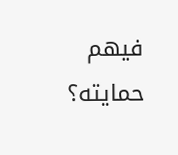فيهم حمايته؟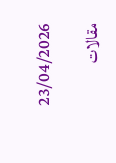23/04/2026

مقالات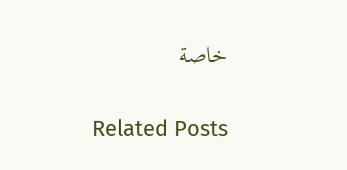خاصة

Related Posts